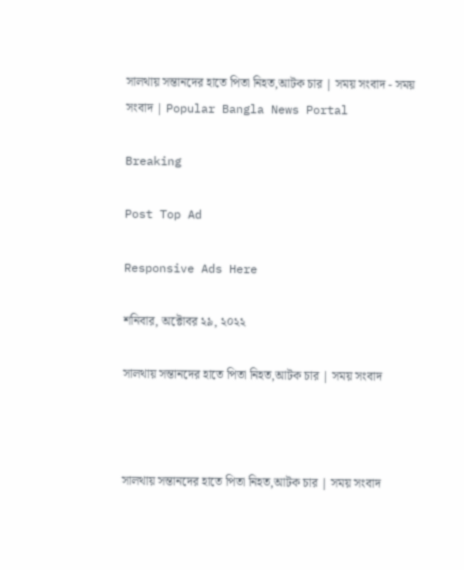সালথায় সন্তানদের হাতে পিতা নিহত,আটক চার | সময় সংবাদ - সময় সংবাদ | Popular Bangla News Portal

Breaking

Post Top Ad

Responsive Ads Here

শনিবার, অক্টোবর ২৯, ২০২২

সালথায় সন্তানদের হাতে পিতা নিহত,আটক চার | সময় সংবাদ



সালথায় সন্তানদের হাতে পিতা নিহত,আটক চার | সময় সংবাদ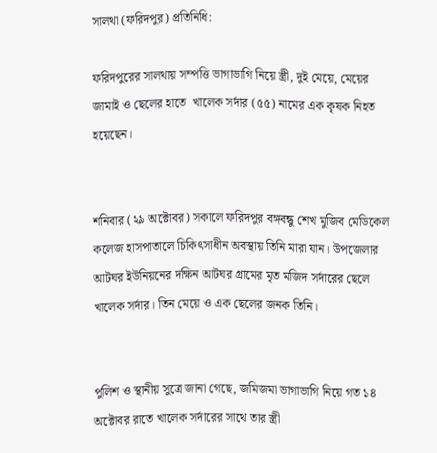সালথা (ফ‌রিদপুর) প্রতি‌নি‌ধি:

ফরিদপুরের সালথায় সম্পত্তি ভাগাভাগি নিয়ে স্ত্রী, দুই মেয়ে, মেয়ের জামাই ও ছেলের হাতে  খালেক সর্দার (৫৫) নামের এক কৃষক নিহত হয়েছেন।


শনিবার (২৯ অক্টোবর) সকালে ফরিদপুর বঙ্গবন্ধু শেখ মুজিব মেডিকেল কলেজ হাসপাতালে চিকিৎসাধীন অবস্থায় তিনি মারা যান। উপজেলার আটঘর ইউনিয়নের দক্ষিন আটঘর গ্রামের মৃত মজিদ সর্দারের ছেলে খালেক সর্দার। তিন মেয়ে ও এক ছেলের জনক তিনি।


পুলিশ ও স্থানীয় সুত্রে জানা গেছে, জমিজমা ভাগাভাগি নিয়ে গত ১৪ অক্টোবর রাতে খালেক সর্দারের সাথে তার স্ত্রী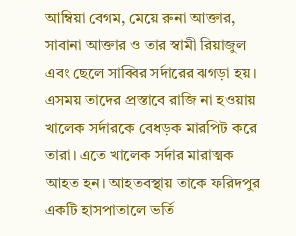আম্বিয়া বেগম, মেয়ে রুনা আক্তার, সাবানা আক্তার ও তার স্বামী রিয়াজুল  এবং ছেলে সাব্বির সর্দারের ঝগড়া হয়। এসময় তাদের প্রস্তাবে রাজি না হওয়ায় খালেক সর্দারকে বেধড়ক মারপিট করে তারা। এতে খালেক সর্দার মারাত্মক আহত হন। আহতবস্থায় তাকে ফরিদপুর একটি হাসপাতালে ভর্তি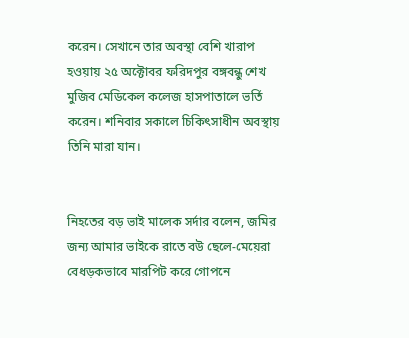করেন। সেখানে তার অবস্থা বে‌শি খারাপ হওয়ায় ২৫ অক্টোবর ফরিদপুর বঙ্গবন্ধু শেখ মুজিব মেডিকেল কলেজ হাসপাতালে ভর্তি করেন। শনিবার সকালে চিকিৎসাধীন অবস্থায় তিনি মারা যান।


নিহতের বড় ভাই মালেক সর্দার বলেন, জমির জন্য আমার ভাইকে রাতে বউ ছেলে-মেয়েরা বেধড়কভাবে মারপিট করে গোপনে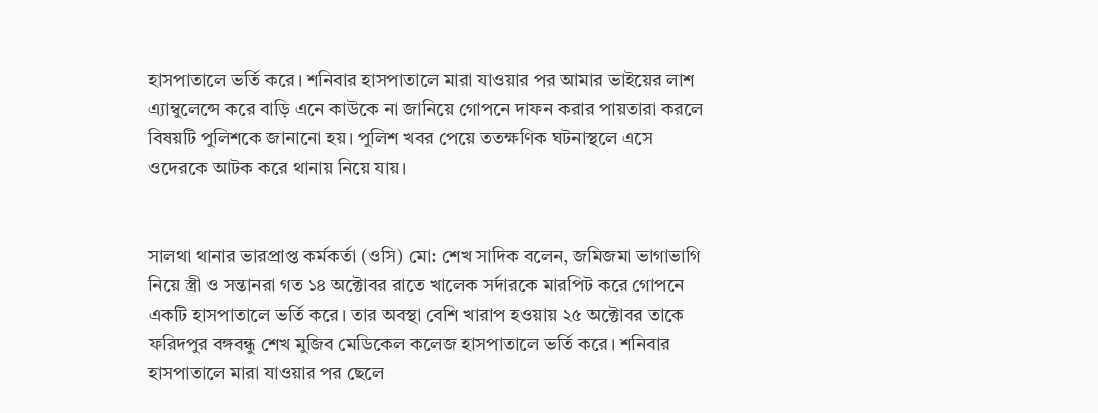হাসপাতালে ভর্তি করে। শনিবার হাসপাতালে মারা যাওয়ার পর আমার ভাইয়ের লাশ এ্যাম্বুলেন্সে করে বাড়ি এনে কাউকে না জানিয়ে গোপনে দাফন করার পায়তারা করলে বিষয়টি পুলিশকে জানানো হয়। পুলিশ খবর পেয়ে ততক্ষণিক ঘটনাস্থলে এসে ওদেরকে আটক ক‌রে থানায় নি‌য়ে যায়।


সালথা থানার ভারপ্রাপ্ত কর্মকর্তা (ওসি) মো: শেখ সাদিক বলেন, জমিজমা ভাগাভাগি নিয়ে স্ত্রী ও সন্তানরা গত ১৪ অক্টোবর রাতে খালেক সর্দারকে মারপিট করে গোপনে একটি হাসপাতালে ভর্তি করে। তার অবস্থা বে‌শি খারাপ হওয়ায় ২৫ অক্টোবর তাকে ফরিদপুর বঙ্গবন্ধু শেখ মুজিব মেডিকেল কলেজ হাসপাতালে ভর্তি করে। শনিবার হাসপাতালে মারা যাওয়ার পর ছেলে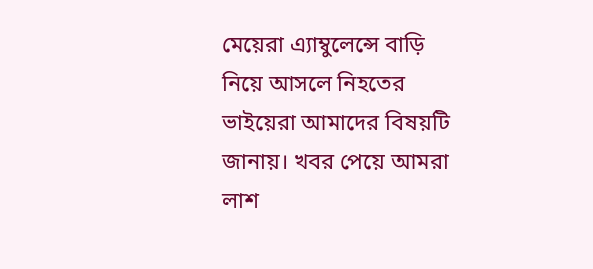মেয়েরা এ্যাম্বুলেন্সে বাড়ি নিয়ে আসলে নিহতের ভাইয়েরা আমাদের বিষয়টি জানায়। খবর পেয়ে আমরা লাশ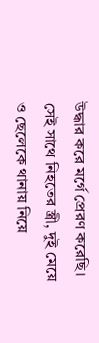উদ্ধার করে মর্গে প্রেরণ করেছি। সেই সাথে নিহতের স্ত্রী, দুই মেয়ে ও ছেলেকে থানায় নিয়ে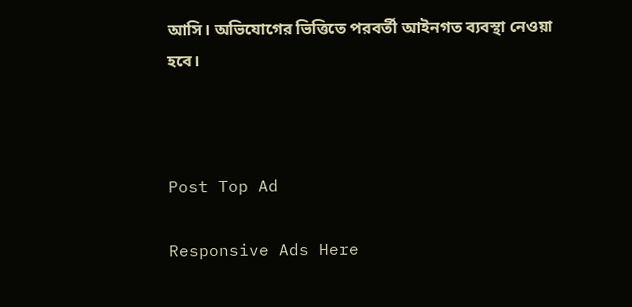আসি। অভিযোগের ভিত্তিতে পরবর্তী আইনগত ব্যবস্থা নেওয়া হবে।



Post Top Ad

Responsive Ads Here